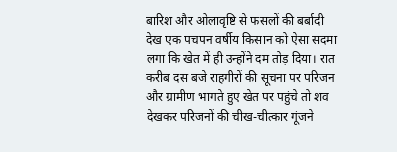बारिश और ओलावृष्टि से फसलों की बर्बादी देख एक पचपन वर्षीय किसान को ऐसा सदमा लगा कि खेत में ही उन्होंने दम तोड़ दिया। रात करीब दस बजे राहगीरों की सूचना पर परिजन और ग्रामीण भागते हुए खेत पर पहुंचे तो शव देखकर परिजनों की चीख-चीत्कार गूंजने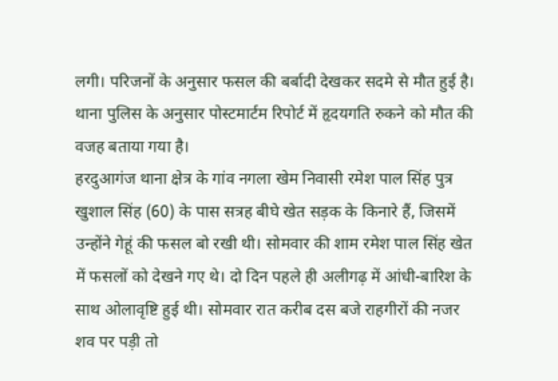लगी। परिजनों के अनुसार फसल की बर्बादी देखकर सदमे से मौत हुई है। थाना पुलिस के अनुसार पोस्टमार्टम रिपोर्ट में हृदयगति रुकने को मौत की वजह बताया गया है।
हरदुआगंज थाना क्षेत्र के गांव नगला खेम निवासी रमेश पाल सिंह पुत्र खुशाल सिंह (60) के पास सत्रह बीघे खेत सड़क के किनारे हैं, जिसमें उन्होंने गेहूं की फसल बो रखी थी। सोमवार की शाम रमेश पाल सिंह खेत में फसलों को देखने गए थे। दो दिन पहले ही अलीगढ़ में आंधी-बारिश के साथ ओलावृष्टि हुई थी। सोमवार रात करीब दस बजे राहगीरों की नजर शव पर पड़ी तो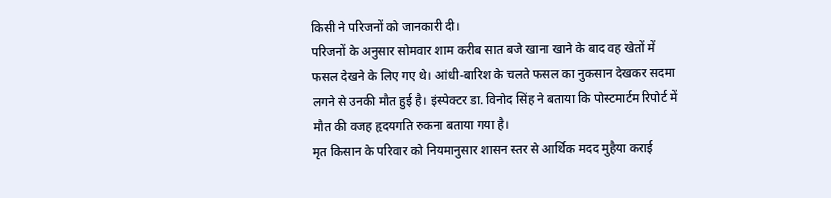किसी ने परिजनों को जानकारी दी।
परिजनों के अनुसार सोमवार शाम करीब सात बजे खाना खाने के बाद वह खेतों में फसल देखने के लिए गए थे। आंधी-बारिश के चलते फसल का नुकसान देखकर सदमा लगने से उनकी मौत हुई है। इंस्पेक्टर डा. विनोद सिंह ने बताया कि पोस्टमार्टम रिपोर्ट में मौत की वजह हृदयगति रुकना बताया गया है।
मृत किसान के परिवार को नियमानुसार शासन स्तर से आर्थिक मदद मुहैया कराई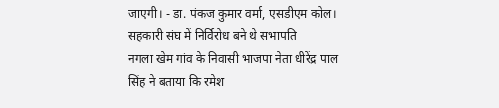जाएगी। - डा. पंकज कुमार वर्मा, एसडीएम कोल।
सहकारी संघ में निर्विरोध बने थे सभापति
नगला खेम गांव के निवासी भाजपा नेता धीरेंद्र पाल सिंह ने बताया कि रमेश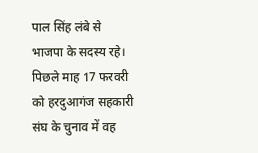पाल सिंह लंबे से भाजपा के सदस्य रहे। पिछले माह 17 फरवरी को हरदुआगंज सहकारी संघ के चुनाव में वह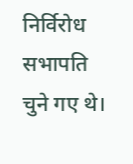निर्विरोध सभापति चुने गए थे।